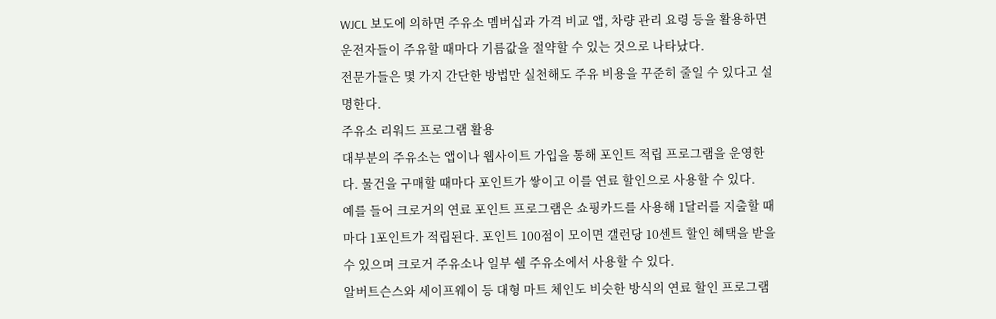WJCL 보도에 의하면 주유소 멤버십과 가격 비교 앱, 차량 관리 요령 등을 활용하면 운전자들이 주유할 때마다 기름값을 절약할 수 있는 것으로 나타났다.
전문가들은 몇 가지 간단한 방법만 실천해도 주유 비용을 꾸준히 줄일 수 있다고 설명한다.
주유소 리워드 프로그램 활용
대부분의 주유소는 앱이나 웹사이트 가입을 통해 포인트 적립 프로그램을 운영한다. 물건을 구매할 때마다 포인트가 쌓이고 이를 연료 할인으로 사용할 수 있다.
예를 들어 크로거의 연료 포인트 프로그램은 쇼핑카드를 사용해 1달러를 지출할 때마다 1포인트가 적립된다. 포인트 100점이 모이면 갤런당 10센트 할인 혜택을 받을 수 있으며 크로거 주유소나 일부 쉘 주유소에서 사용할 수 있다.
알버트슨스와 세이프웨이 등 대형 마트 체인도 비슷한 방식의 연료 할인 프로그램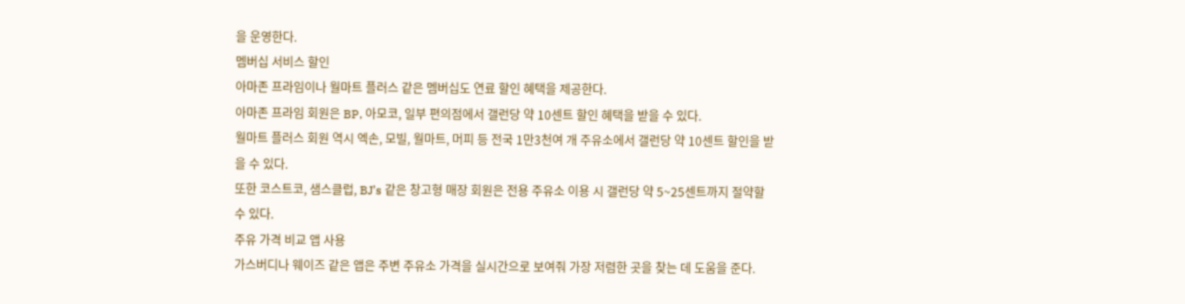을 운영한다.
멤버십 서비스 할인
아마존 프라임이나 월마트 플러스 같은 멤버십도 연료 할인 혜택을 제공한다.
아마존 프라임 회원은 BP, 아모코, 일부 편의점에서 갤런당 약 10센트 할인 혜택을 받을 수 있다.
월마트 플러스 회원 역시 엑손, 모빌, 월마트, 머피 등 전국 1만3천여 개 주유소에서 갤런당 약 10센트 할인을 받을 수 있다.
또한 코스트코, 샘스클럽, BJ’s 같은 창고형 매장 회원은 전용 주유소 이용 시 갤런당 약 5~25센트까지 절약할 수 있다.
주유 가격 비교 앱 사용
가스버디나 웨이즈 같은 앱은 주변 주유소 가격을 실시간으로 보여줘 가장 저렴한 곳을 찾는 데 도움을 준다.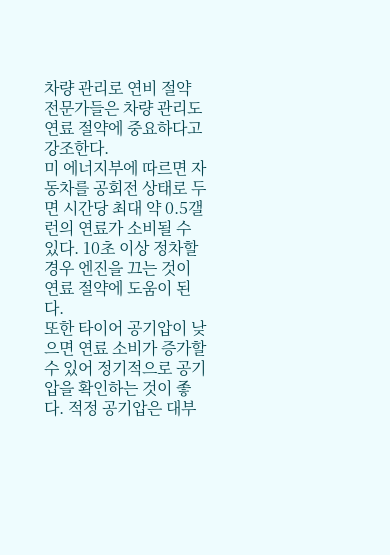차량 관리로 연비 절약
전문가들은 차량 관리도 연료 절약에 중요하다고 강조한다.
미 에너지부에 따르면 자동차를 공회전 상태로 두면 시간당 최대 약 0.5갤런의 연료가 소비될 수 있다. 10초 이상 정차할 경우 엔진을 끄는 것이 연료 절약에 도움이 된다.
또한 타이어 공기압이 낮으면 연료 소비가 증가할 수 있어 정기적으로 공기압을 확인하는 것이 좋다. 적정 공기압은 대부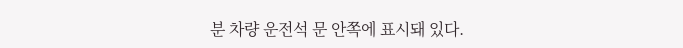분 차량 운전석 문 안쪽에 표시돼 있다.